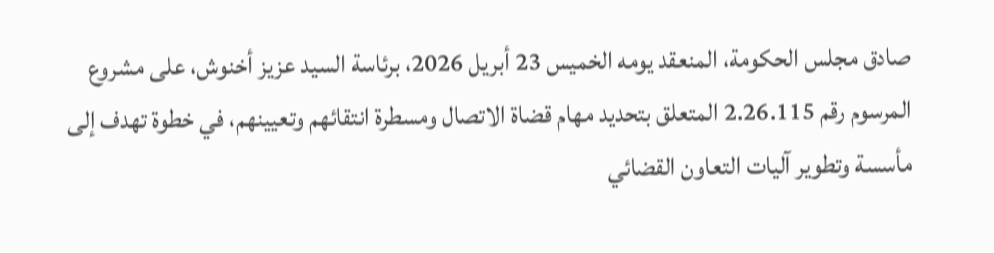صادق مجلس الحكومة، المنعقد يومه الخميس 23 أبريل 2026، برئاسة السيد عزيز أخنوش، على مشروع المرسوم رقم 2.26.115 المتعلق بتحديد مهام قضاة الاتصال ومسطرة انتقائهم وتعيينهم، في خطوة تهدف إلى مأسسة وتطوير آليات التعاون القضائي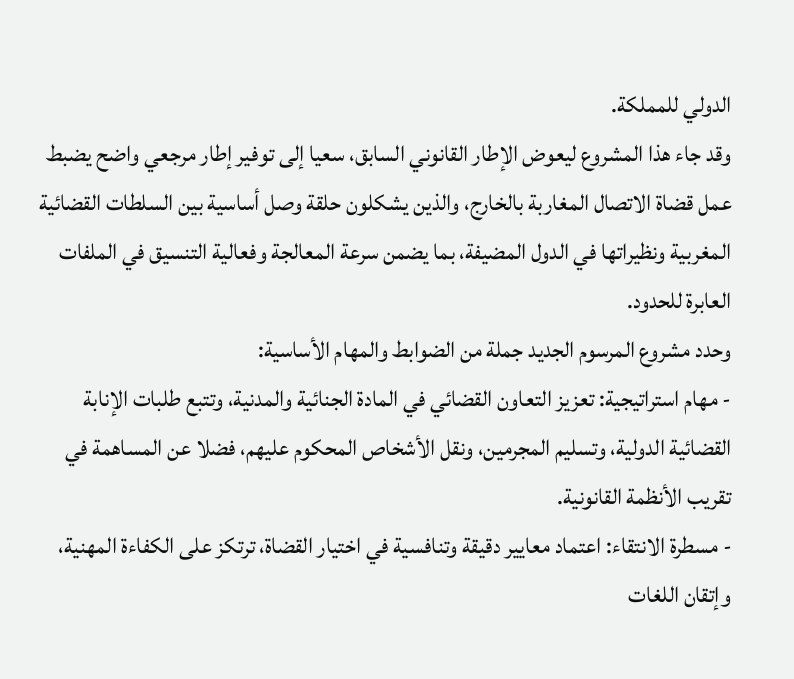الدولي للمملكة.
وقد جاء هذا المشروع ليعوض الإطار القانوني السابق، سعيا إلى توفير إطار مرجعي واضح يضبط عمل قضاة الاتصال المغاربة بالخارج، والذين يشكلون حلقة وصل أساسية بين السلطات القضائية المغربية ونظيراتها في الدول المضيفة، بما يضمن سرعة المعالجة وفعالية التنسيق في الملفات العابرة للحدود.
وحدد مشروع المرسوم الجديد جملة من الضوابط والمهام الأساسية:
- مهام استراتيجية: تعزيز التعاون القضائي في المادة الجنائية والمدنية، وتتبع طلبات الإنابة القضائية الدولية، وتسليم المجرمين، ونقل الأشخاص المحكوم عليهم، فضلا عن المساهمة في تقريب الأنظمة القانونية.
- مسطرة الانتقاء: اعتماد معايير دقيقة وتنافسية في اختيار القضاة، ترتكز على الكفاءة المهنية، وإتقان اللغات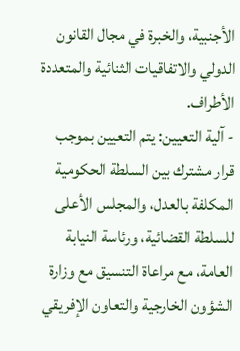الأجنبية، والخبرة في مجال القانون الدولي والاتفاقيات الثنائية والمتعددة الأطراف.
- آلية التعيين: يتم التعيين بموجب قرار مشترك بين السلطة الحكومية المكلفة بالعدل، والمجلس الأعلى للسلطة القضائية، ورئاسة النيابة العامة، مع مراعاة التنسيق مع وزارة الشؤون الخارجية والتعاون الإفريقي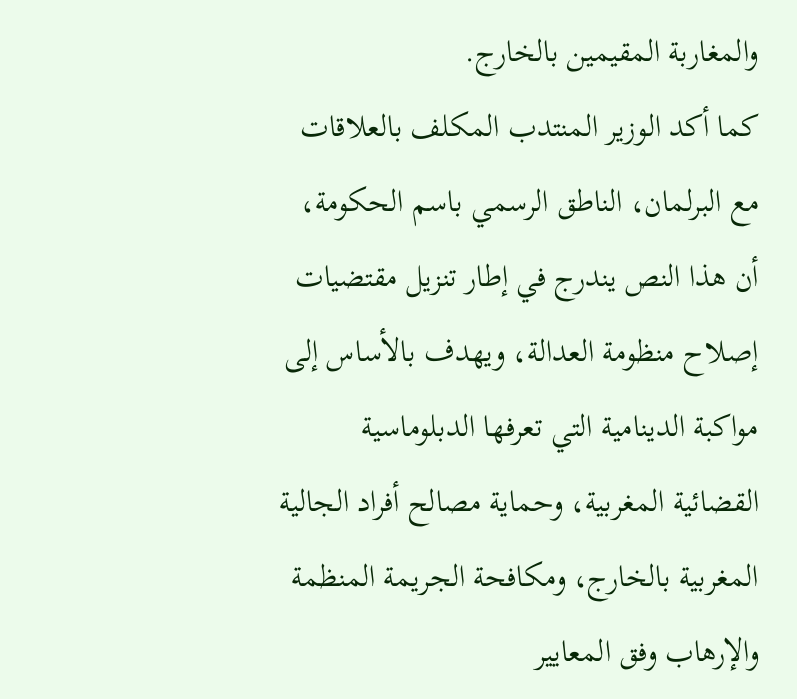والمغاربة المقيمين بالخارج.
كما أكد الوزير المنتدب المكلف بالعلاقات مع البرلمان، الناطق الرسمي باسم الحكومة، أن هذا النص يندرج في إطار تنزيل مقتضيات إصلاح منظومة العدالة، ويهدف بالأساس إلى مواكبة الدينامية التي تعرفها الدبلوماسية القضائية المغربية، وحماية مصالح أفراد الجالية المغربية بالخارج، ومكافحة الجريمة المنظمة والإرهاب وفق المعايير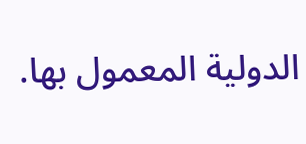الدولية المعمول بها.